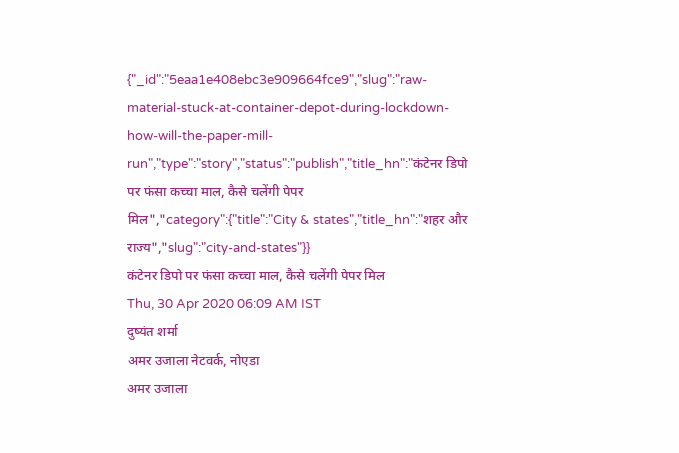{"_id":"5eaa1e408ebc3e909664fce9","slug":"raw-material-stuck-at-container-depot-during-lockdown-how-will-the-paper-mill-run","type":"story","status":"publish","title_hn":"कंटेनर डिपो पर फंसा कच्चा माल, कैसे चलेंगी पेपर मिल","category":{"title":"City & states","title_hn":"शहर और राज्य","slug":"city-and-states"}}
कंटेनर डिपो पर फंसा कच्चा माल, कैसे चलेंगी पेपर मिल
Thu, 30 Apr 2020 06:09 AM IST
दुष्यंत शर्मा
अमर उजाला नेटवर्क, नोएडा
अमर उजाला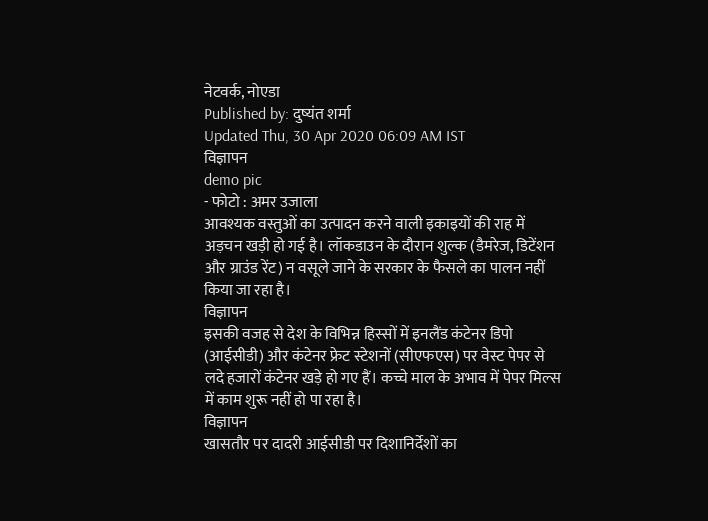नेटवर्क, नोएडा
Published by: दुष्यंत शर्मा
Updated Thu, 30 Apr 2020 06:09 AM IST
विज्ञापन
demo pic
- फोटो : अमर उजाला
आवश्यक वस्तुओं का उत्पादन करने वाली इकाइयों की राह में अड़चन खड़ी हो गई है। लॉकडाउन के दौरान शुल्क (डैमरेज, डिटेंशन और ग्राउंड रेंट) न वसूले जाने के सरकार के फैसले का पालन नहीं किया जा रहा है।
विज्ञापन
इसकी वजह से देश के विभिन्न हिस्सों में इनलैंड कंटेनर डिपो (आईसीडी) और कंटेनर फ्रेट स्टेशनों (सीएफएस) पर वेस्ट पेपर से लदे हजारों कंटेनर खड़े हो गए हैं। कच्चे माल के अभाव में पेपर मिल्स में काम शुरू नहीं हो पा रहा है।
विज्ञापन
खासतौर पर दादरी आईसीडी पर दिशानिर्देशों का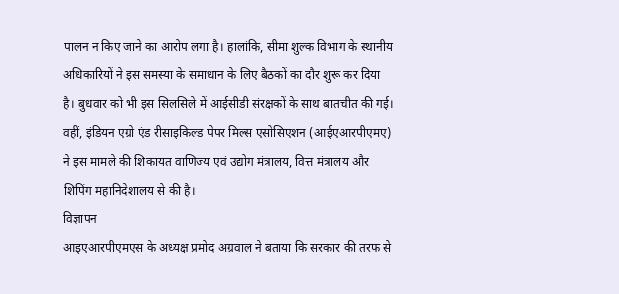पालन न किए जाने का आरोप लगा है। हालांकि, सीमा शुल्क विभाग के स्थानीय अधिकारियों ने इस समस्या के समाधान के लिए बैठकों का दौर शुरू कर दिया है। बुधवार को भी इस सिलसिले में आईसीडी संरक्षकों के साथ बातचीत की गई। वहीं, इंडियन एग्रो एंड रीसाइकिल्ड पेपर मिल्स एसोसिएशन (आईएआरपीएमए) ने इस मामले की शिकायत वाणिज्य एवं उद्योग मंत्रालय, वित्त मंत्रालय और शिपिंग महानिदेशालय से की है।
विज्ञापन
आइएआरपीएमएस के अध्यक्ष प्रमोद अग्रवाल ने बताया कि सरकार की तरफ से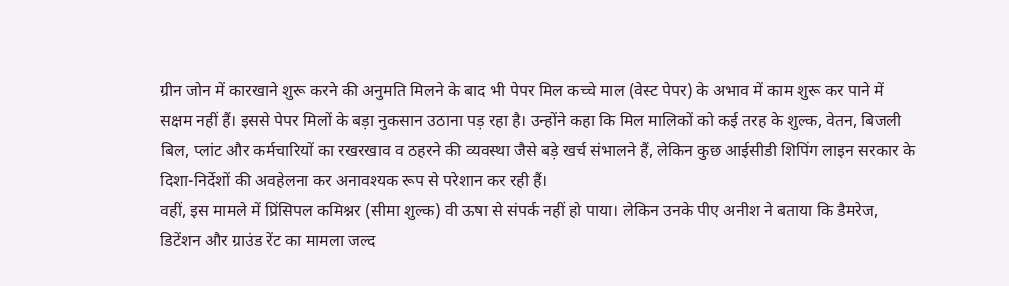ग्रीन जोन में कारखाने शुरू करने की अनुमति मिलने के बाद भी पेपर मिल कच्चे माल (वेस्ट पेपर) के अभाव में काम शुरू कर पाने में सक्षम नहीं हैं। इससे पेपर मिलों के बड़ा नुकसान उठाना पड़ रहा है। उन्होंने कहा कि मिल मालिकों को कई तरह के शुल्क, वेतन, बिजली बिल, प्लांट और कर्मचारियों का रखरखाव व ठहरने की व्यवस्था जैसे बड़े खर्च संभालने हैं, लेकिन कुछ आईसीडी शिपिंग लाइन सरकार के दिशा-निर्देशों की अवहेलना कर अनावश्यक रूप से परेशान कर रही हैं।
वहीं, इस मामले में प्रिंसिपल कमिश्नर (सीमा शुल्क) वी ऊषा से संपर्क नहीं हो पाया। लेकिन उनके पीए अनीश ने बताया कि डैमरेज, डिटेंशन और ग्राउंड रेंट का मामला जल्द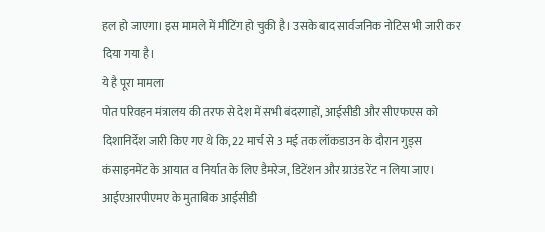हल हो जाएगा। इस मामले में मीटिंग हो चुकी है। उसके बाद सार्वजनिक नोटिस भी जारी कर दिया गया है।
ये है पूरा मामला
पोत परिवहन मंत्रालय की तरफ से देश में सभी बंदरगाहों, आईसीडी और सीएफएस को दिशानिर्देश जारी किए गए थे कि, 22 मार्च से 3 मई तक लॉकडाउन के दौरान गुड्स कंसाइनमेंट के आयात व निर्यात के लिए डैमरेज, डिटेंशन और ग्राउंड रेंट न लिया जाए। आईएआरपीएमए के मुताबिक आईसीडी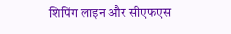शिपिंग लाइन और सीएफएस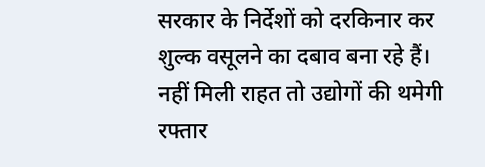सरकार के निर्देशों को दरकिनार कर शुल्क वसूलने का दबाव बना रहे हैं।
नहीं मिली राहत तो उद्योगों की थमेगी रफ्तार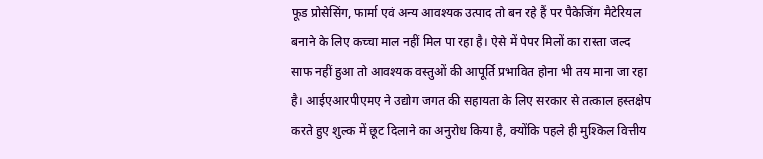फूड प्रोसेसिंग, फार्मा एवं अन्य आवश्यक उत्पाद तो बन रहे हैं पर पैकेजिंग मैटेरियल बनाने के लिए कच्चा माल नहीं मिल पा रहा है। ऐसे में पेपर मिलों का रास्ता जल्द साफ नहीं हुआ तो आवश्यक वस्तुओं की आपूर्ति प्रभावित होना भी तय माना जा रहा है। आईएआरपीएमए ने उद्योग जगत की सहायता के लिए सरकार से तत्काल हस्तक्षेप करते हुए शुल्क में छूट दिलाने का अनुरोध किया है, क्योंकि पहले ही मुश्किल वित्तीय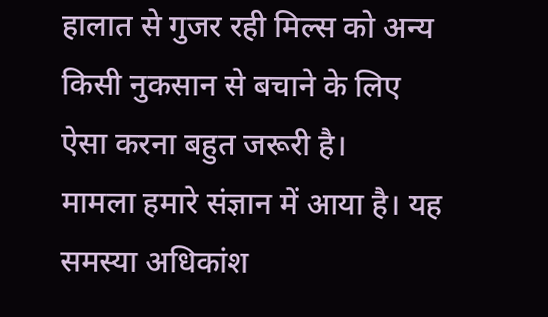हालात से गुजर रही मिल्स को अन्य किसी नुकसान से बचाने के लिए ऐसा करना बहुत जरूरी है।
मामला हमारे संज्ञान में आया है। यह समस्या अधिकांश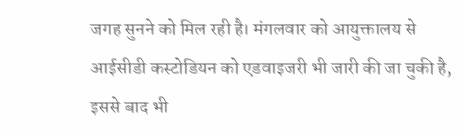जगह सुनने को मिल रही है। मंगलवार को आयुक्तालय से आईसीडी कस्टोडियन को एडवाइजरी भी जारी की जा चुकी है, इससे बाद भी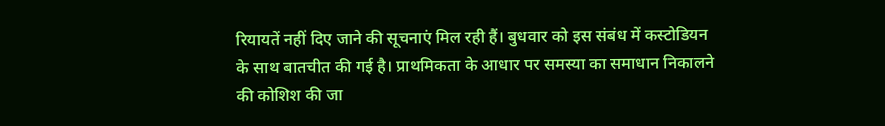रियायतें नहीं दिए जाने की सूचनाएं मिल रही हैं। बुधवार को इस संबंध में कस्टोडियन के साथ बातचीत की गई है। प्राथमिकता के आधार पर समस्या का समाधान निकालने की कोशिश की जा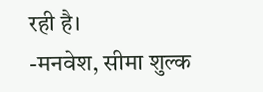रही है।
-मनवेश, सीमा शुल्क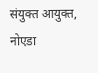संयुक्त आयुक्त, नोएडा